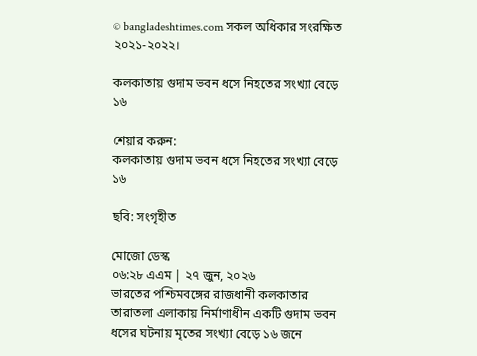© bangladeshtimes.com সকল অধিকার সংরক্ষিত ২০২১-২০২২।

কলকাতায় গুদাম ভবন ধসে নিহতের সংখ্যা বেড়ে ১৬

শেয়ার করুন:
কলকাতায় গুদাম ভবন ধসে নিহতের সংখ্যা বেড়ে ১৬

ছবি: সংগৃহীত

মোজো ডেস্ক
০৬:২৮ এএম | ২৭ জুন, ২০২৬
ভারতের পশ্চিমবঙ্গের রাজধানী কলকাতার তারাতলা এলাকায় নির্মাণাধীন একটি গুদাম ভবন ধসের ঘটনায় মৃতের সংখ্যা বেড়ে ১৬ জনে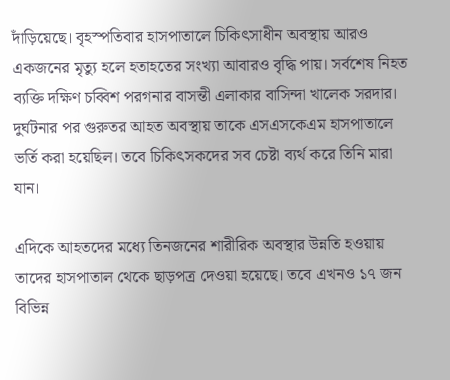দাঁড়িয়েছে। বৃহস্পতিবার হাসপাতালে চিকিৎসাধীন অবস্থায় আরও একজনের মৃত্যু হলে হতাহতের সংখ্যা আবারও বৃদ্ধি পায়। সর্বশেষ নিহত ব্যক্তি দক্ষিণ চব্বিশ পরগনার বাসন্তী এলাকার বাসিন্দা খালেক সরদার। দুর্ঘটনার পর গুরুতর আহত অবস্থায় তাকে এসএসকেএম হাসপাতালে ভর্তি করা হয়েছিল। তবে চিকিৎসকদের সব চেষ্টা ব্যর্থ করে তিনি মারা যান।

এদিকে আহতদের মধ্যে তিনজনের শারীরিক অবস্থার উন্নতি হওয়ায় তাদের হাসপাতাল থেকে ছাড়পত্র দেওয়া হয়েছে। তবে এখনও ১৭ জন বিভিন্ন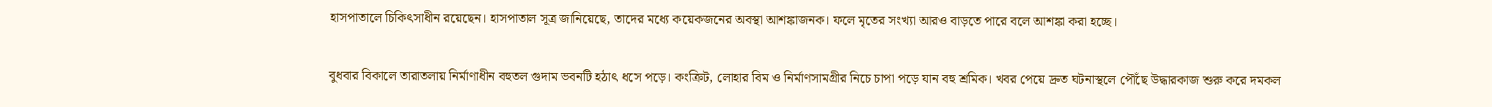হাসপাতালে চিকিৎসাধীন রয়েছেন। হাসপাতাল সূত্র জানিয়েছে, তাদের মধ্যে কয়েকজনের অবস্থা আশঙ্কাজনক। ফলে মৃতের সংখ্যা আরও বাড়তে পারে বলে আশঙ্কা করা হচ্ছে।

বুধবার বিকালে তারাতলায় নির্মাণাধীন বহুতল গুদাম ভবনটি হঠাৎ ধসে পড়ে। কংক্রিট, লোহার বিম ও নির্মাণসামগ্রীর নিচে চাপা পড়ে যান বহু শ্রমিক। খবর পেয়ে দ্রুত ঘটনাস্থলে পৌঁছে উদ্ধারকাজ শুরু করে দমকল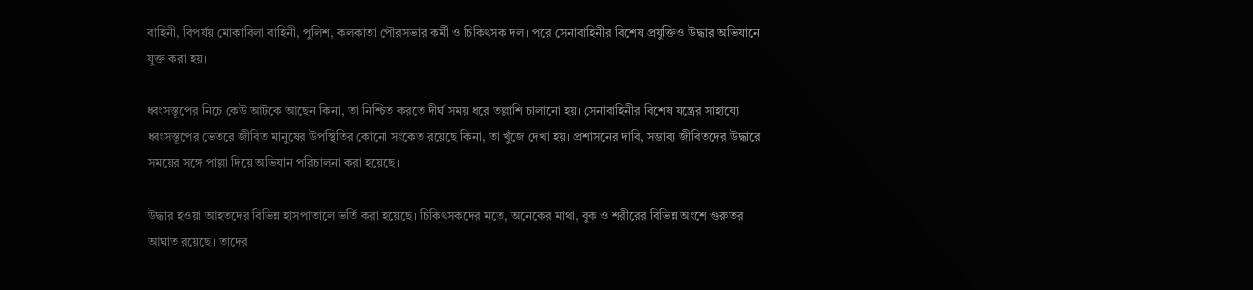বাহিনী, বিপর্যয় মোকাবিলা বাহিনী, পুলিশ, কলকাতা পৌরসভার কর্মী ও চিকিৎসক দল। পরে সেনাবাহিনীর বিশেষ প্রযুক্তিও উদ্ধার অভিযানে যুক্ত করা হয়।

ধ্বংসস্তূপের নিচে কেউ আটকে আছেন কিনা, তা নিশ্চিত করতে দীর্ঘ সময় ধরে তল্লাশি চালানো হয়। সেনাবাহিনীর বিশেষ যন্ত্রের সাহায্যে ধ্বংসস্তূপের ভেতরে জীবিত মানুষের উপস্থিতির কোনো সংকেত রয়েছে কিনা, তা খুঁজে দেখা হয়। প্রশাসনের দাবি, সম্ভাব্য জীবিতদের উদ্ধারে সময়ের সঙ্গে পাল্লা দিয়ে অভিযান পরিচালনা করা হয়েছে।

উদ্ধার হওয়া আহতদের বিভিন্ন হাসপাতালে ভর্তি করা হয়েছে। চিকিৎসকদের মতে, অনেকের মাথা, বুক ও শরীরের বিভিন্ন অংশে গুরুতর আঘাত রয়েছে। তাদের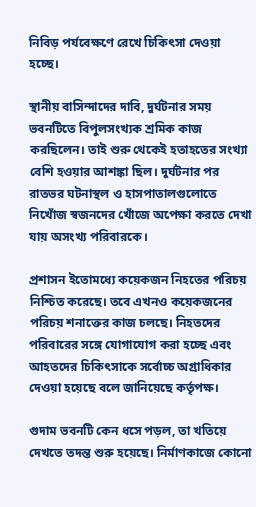নিবিড় পর্যবেক্ষণে রেখে চিকিৎসা দেওয়া হচ্ছে।

স্থানীয় বাসিন্দাদের দাবি, দুর্ঘটনার সময় ভবনটিতে বিপুলসংখ্যক শ্রমিক কাজ করছিলেন। তাই শুরু থেকেই হতাহতের সংখ্যা বেশি হওয়ার আশঙ্কা ছিল। দুর্ঘটনার পর রাতভর ঘটনাস্থল ও হাসপাতালগুলোতে নিখোঁজ স্বজনদের খোঁজে অপেক্ষা করতে দেখা যায় অসংখ্য পরিবারকে।

প্রশাসন ইতোমধ্যে কয়েকজন নিহতের পরিচয় নিশ্চিত করেছে। তবে এখনও কয়েকজনের পরিচয় শনাক্তের কাজ চলছে। নিহতদের পরিবারের সঙ্গে যোগাযোগ করা হচ্ছে এবং আহতদের চিকিৎসাকে সর্বোচ্চ অগ্রাধিকার দেওয়া হয়েছে বলে জানিয়েছে কর্তৃপক্ষ।

গুদাম ভবনটি কেন ধসে পড়ল, তা খতিয়ে দেখতে তদন্ত শুরু হয়েছে। নির্মাণকাজে কোনো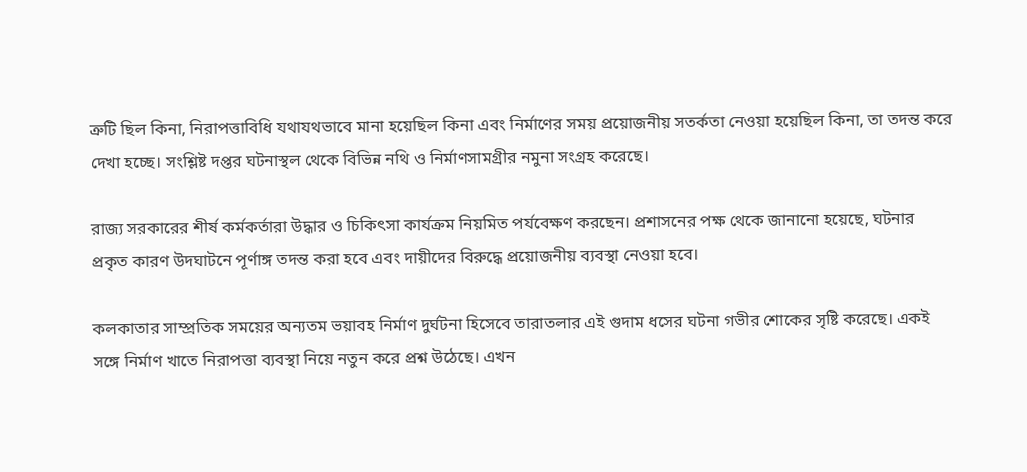ত্রুটি ছিল কিনা, নিরাপত্তাবিধি যথাযথভাবে মানা হয়েছিল কিনা এবং নির্মাণের সময় প্রয়োজনীয় সতর্কতা নেওয়া হয়েছিল কিনা, তা তদন্ত করে দেখা হচ্ছে। সংশ্লিষ্ট দপ্তর ঘটনাস্থল থেকে বিভিন্ন নথি ও নির্মাণসামগ্রীর নমুনা সংগ্রহ করেছে।

রাজ্য সরকারের শীর্ষ কর্মকর্তারা উদ্ধার ও চিকিৎসা কার্যক্রম নিয়মিত পর্যবেক্ষণ করছেন। প্রশাসনের পক্ষ থেকে জানানো হয়েছে, ঘটনার প্রকৃত কারণ উদঘাটনে পূর্ণাঙ্গ তদন্ত করা হবে এবং দায়ীদের বিরুদ্ধে প্রয়োজনীয় ব্যবস্থা নেওয়া হবে।

কলকাতার সাম্প্রতিক সময়ের অন্যতম ভয়াবহ নির্মাণ দুর্ঘটনা হিসেবে তারাতলার এই গুদাম ধসের ঘটনা গভীর শোকের সৃষ্টি করেছে। একই সঙ্গে নির্মাণ খাতে নিরাপত্তা ব্যবস্থা নিয়ে নতুন করে প্রশ্ন উঠেছে। এখন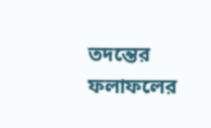তদন্তের ফলাফলের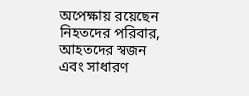অপেক্ষায় রয়েছেন নিহতদের পরিবার, আহতদের স্বজন এবং সাধারণ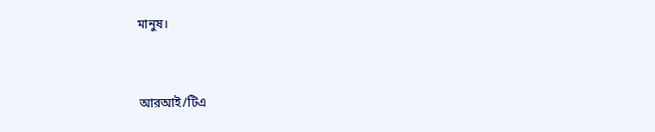মানুষ।


আরআই/টিএ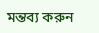মন্তব্য করুন